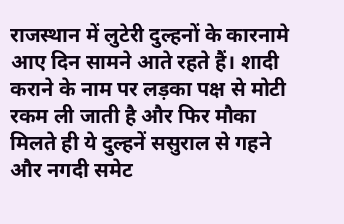राजस्थान में लुटेरी दुल्हनों के कारनामे आए दिन सामने आते रहते हैं। शादी कराने के नाम पर लड़का पक्ष से मोटी रकम ली जाती है और फिर मौका मिलते ही ये दुल्हनें ससुराल से गहने और नगदी समेट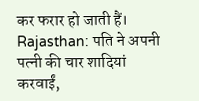कर फरार हो जाती हैं।
Rajasthan: पति ने अपनी पत्नी की चार शादियां करवाईं,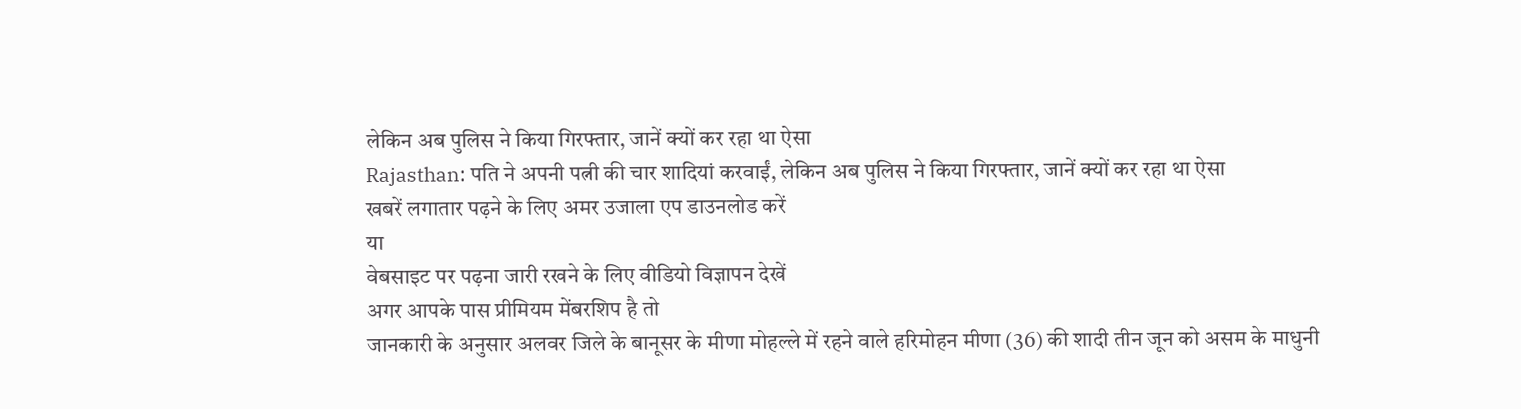लेकिन अब पुलिस ने किया गिरफ्तार, जानें क्यों कर रहा था ऐसा
Rajasthan: पति ने अपनी पत्नी की चार शादियां करवाईं, लेकिन अब पुलिस ने किया गिरफ्तार, जानें क्यों कर रहा था ऐसा
खबरें लगातार पढ़ने के लिए अमर उजाला एप डाउनलोड करें
या
वेबसाइट पर पढ़ना जारी रखने के लिए वीडियो विज्ञापन देखें
अगर आपके पास प्रीमियम मेंबरशिप है तो
जानकारी के अनुसार अलवर जिले के बानूसर के मीणा मोहल्ले में रहने वाले हरिमोहन मीणा (36) की शादी तीन जून को असम के माधुनी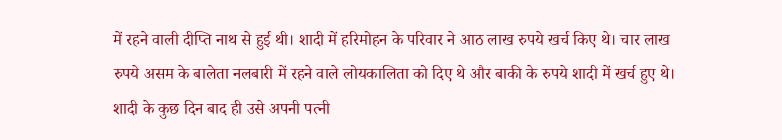में रहने वाली दीप्ति नाथ से हुई थी। शादी में हरिमोहन के परिवार ने आठ लाख रुपये खर्च किए थे। चार लाख रुपये असम के बालेता नलबारी में रहने वाले लोयकालिता को दिए थे और बाकी के रुपये शादी में खर्च हुए थे। शादी के कुछ दिन बाद ही उसे अपनी पत्नी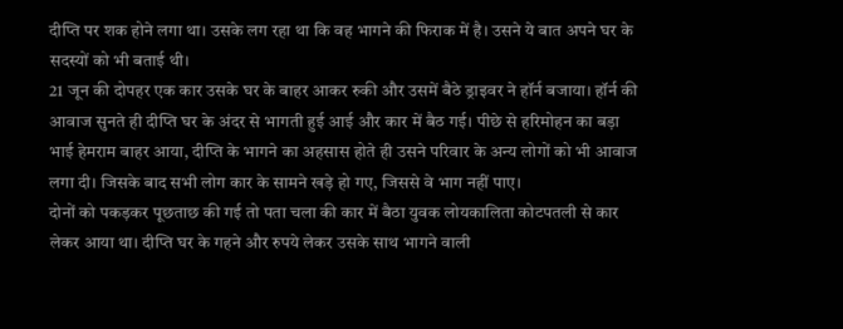दीप्ति पर शक होने लगा था। उसके लग रहा था कि वह भागने की फिराक में है। उसने ये बात अपने घर के सदस्यों को भी बताई थी।
21 जून की दोपहर एक कार उसके घर के बाहर आकर रुकी और उसमें बैठे ड्राइवर ने हॉर्न बजाया। हॉर्न की आवाज सुनते ही दीप्ति घर के अंदर से भागती हुई आई और कार में बैठ गई। पीछे से हरिमोहन का बड़ा भाई हेमराम बाहर आया, दीप्ति के भागने का अहसास होते ही उसने परिवार के अन्य लोगों को भी आवाज लगा दी। जिसके बाद सभी लोग कार के सामने खड़े हो गए, जिससे वे भाग नहीं पाए।
दोनों को पकड़कर पूछताछ की गई तो पता चला की कार में बैठा युवक लोयकालिता कोटपतली से कार लेकर आया था। दीप्ति घर के गहने और रुपये लेकर उसके साथ भागने वाली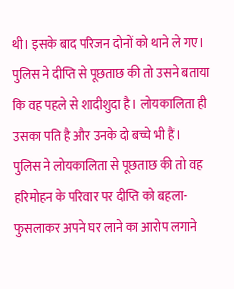थी। इसके बाद परिजन दोनों को थाने ले गए। पुलिस ने दीप्ति से पूछताछ की तो उसने बताया कि वह पहले से शादीशुदा है। लोयकालिता ही उसका पति है और उनके दो बच्चे भी हैं। पुलिस ने लोयकालिता से पूछताछ की तो वह हरिमोहन के परिवार पर दीप्ति को बहला-फुसलाकर अपने घर लाने का आरोप लगाने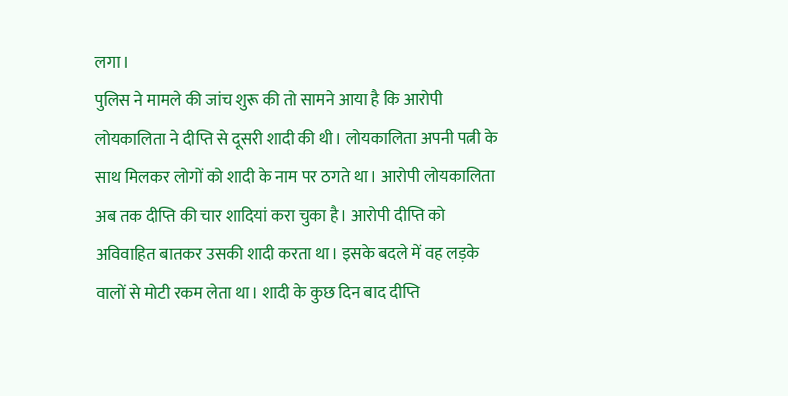लगा।
पुलिस ने मामले की जांच शुरू की तो सामने आया है कि आरोपी लोयकालिता ने दीप्ति से दूसरी शादी की थी। लोयकालिता अपनी पत्नी के साथ मिलकर लोगों को शादी के नाम पर ठगते था। आरोपी लोयकालिता अब तक दीप्ति की चार शादियां करा चुका है। आरोपी दीप्ति को अविवाहित बातकर उसकी शादी करता था। इसके बदले में वह लड़के वालों से मोटी रकम लेता था। शादी के कुछ दिन बाद दीप्ति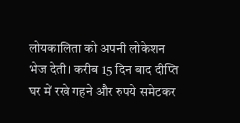लोयकालिता को अपनी लोकेशन भेज देती। करीब 15 दिन बाद दीप्ति घर में रखे गहने और रुपये समेटकर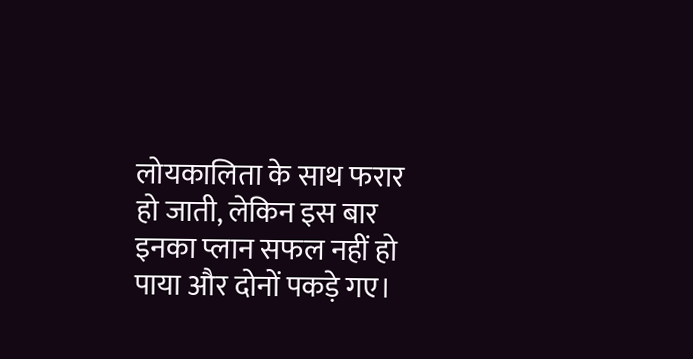लोयकालिता के साथ फरार हो जाती, लेकिन इस बार इनका प्लान सफल नहीं हो पाया और दोनों पकड़े गए।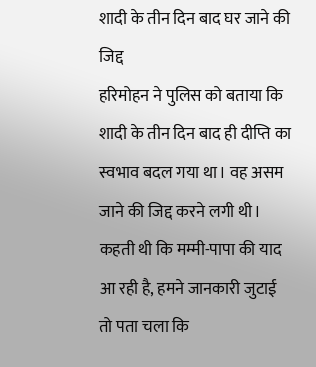शादी के तीन दिन बाद घर जाने की जिद्द
हरिमोहन ने पुलिस को बताया कि शादी के तीन दिन बाद ही दीप्ति का स्वभाव बदल गया था। वह असम जाने की जिद्द करने लगी थी। कहती थी कि मम्मी-पापा की याद आ रही है, हमने जानकारी जुटाई तो पता चला कि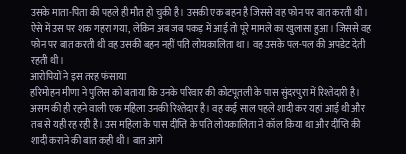उसके माता-पिता की पहले ही मौत हो चुकी है। उसकी एक बहन है जिससे वह फोन पर बात करती थी। ऐसे में उस पर शक गहरा गया, लेकिन अब जब पकड़ में आई तो पूरे मामले का खुलासा हुआ। जिससे वह फोन पर बात करती थी वह उसकी बहन नहीं पति लोयकालिता था। वह उसके पल-पल की अपडेट देती रहती थी।
आरोपियों ने इस तरह फंसाया
हरिमोहन मीणा ने पुलिस को बताया कि उनके परिवार की कोटपूतली के पास सुंदरपुरा में रिश्तेदारी है। असम की ही रहने वाली एक महिला उनकी रिश्तेदार है। वह कई साल पहले शादी कर यहां आई थी और तब से यही रह रही है। उस महिला के पास दीप्ति के पति लोयकालिता ने कॉल किया था और दीप्ति की शादी कराने की बात कही थी। बात आगे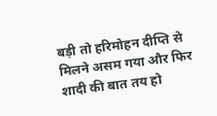बड़ी तो हरिमोहन दीप्ति से मिलने असम गया और फिर शादी की बात तय हो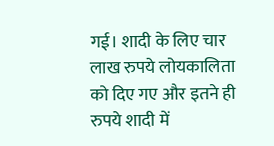गई। शादी के लिए चार लाख रुपये लोयकालिता को दिए गए और इतने ही रुपये शादी में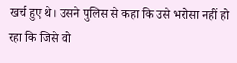खर्च हुए थे। उसने पुलिस से कहा कि उसे भरोसा नहीं हो रहा कि जिसे वो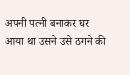अपनी पत्नी बनाकर घर आया था उसने उसे ठगने की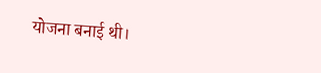योजना बनाई थी।